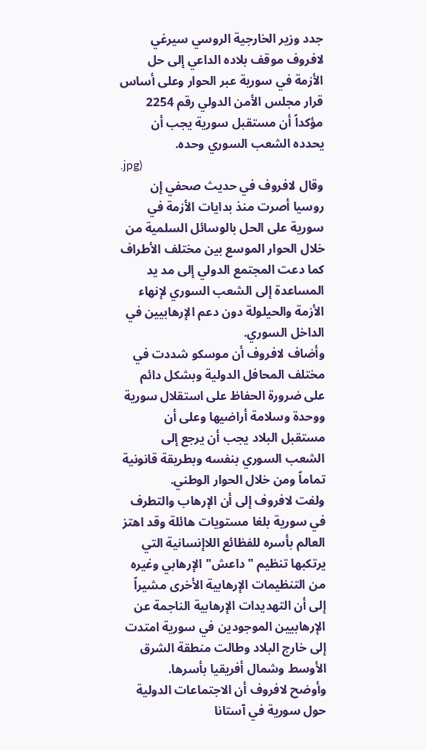جدد وزير الخارجية الروسي سيرغي لافروف موقف بلاده الداعي إلى حل الأزمة في سورية عبر الحوار وعلى أساس قرار مجلس الأمن الدولي رقم 2254 مؤكداً أن مستقبل سورية يجب أن يحدده الشعب السوري وحده.
.jpg)
وقال لافروف في حديث صحفي إن روسيا أصرت منذ بدايات الأزمة في سورية على الحل بالوسائل السلمية من خلال الحوار الموسع بين مختلف الأطراف كما دعت المجتمع الدولي إلى مد يد المساعدة إلى الشعب السوري لإنهاء الأزمة والحيلولة دون دعم الإرهابيين في الداخل السوري.
وأضاف لافروف أن موسكو شددت في مختلف المحافل الدولية وبشكل دائم على ضرورة الحفاظ على استقلال سورية ووحدة وسلامة أراضيها وعلى أن مستقبل البلاد يجب أن يرجع إلى الشعب السوري بنفسه وبطريقة قانونية تماماً ومن خلال الحوار الوطني.
ولفت لافروف إلى أن الإرهاب والتطرف في سورية بلغا مستويات هائلة وقد اهتز العالم بأسره للفظائع اللاإنسانية التي يرتكبها تنظيم "داعش" الإرهابي وغيره من التنظيمات الإرهابية الأخرى مشيراً إلى أن التهديدات الإرهابية الناجمة عن الإرهابيين الموجودين في سورية امتدت إلى خارج البلاد وطالت منطقة الشرق الأوسط وشمال أفريقيا بأسرها.
وأوضح لافروف أن الاجتماعات الدولية حول سورية في آستانا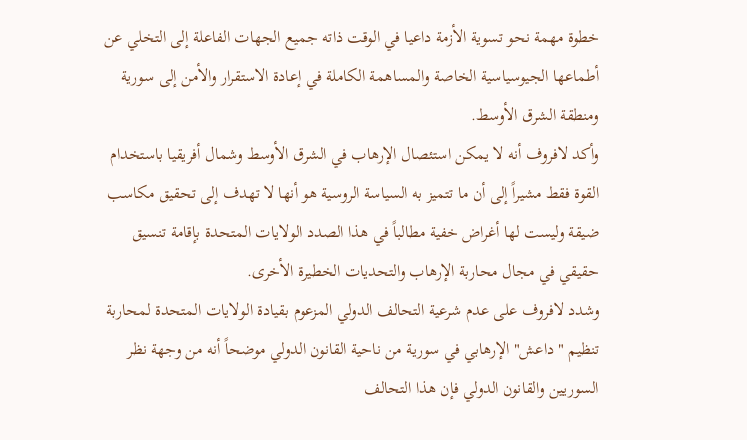خطوة مهمة نحو تسوية الأزمة داعيا في الوقت ذاته جميع الجهات الفاعلة إلى التخلي عن أطماعها الجيوسياسية الخاصة والمساهمة الكاملة في إعادة الاستقرار والأمن إلى سورية ومنطقة الشرق الأوسط.
وأكد لافروف أنه لا يمكن استئصال الإرهاب في الشرق الأوسط وشمال أفريقيا باستخدام القوة فقط مشيراً إلى أن ما تتميز به السياسة الروسية هو أنها لا تهدف إلى تحقيق مكاسب ضيقة وليست لها أغراض خفية مطالباً في هذا الصدد الولايات المتحدة بإقامة تنسيق حقيقي في مجال محاربة الإرهاب والتحديات الخطيرة الأخرى.
وشدد لافروف على عدم شرعية التحالف الدولي المزعوم بقيادة الولايات المتحدة لمحاربة تنظيم "داعش" الإرهابي في سورية من ناحية القانون الدولي موضحاً أنه من وجهة نظر السوريين والقانون الدولي فإن هذا التحالف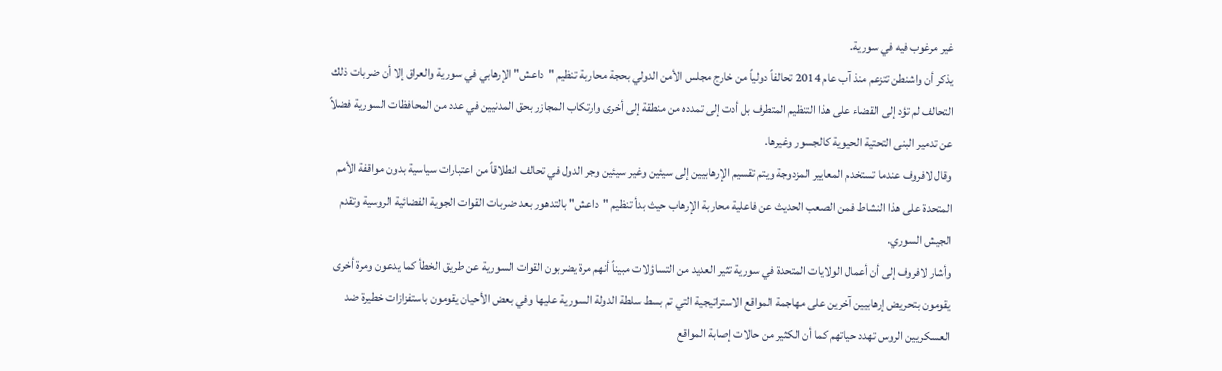غير مرغوب فيه في سورية.
يذكر أن واشنطن تتزعم منذ آب عام 2014 تحالفاً دولياً من خارج مجلس الأمن الدولي بحجة محاربة تنظيم "داعش" الإرهابي في سورية والعراق إلا أن ضربات ذلك التحالف لم تؤد إلى القضاء على هذا التنظيم المتطرف بل أدت إلى تمدده من منطقة إلى أخرى وارتكاب المجازر بحق المدنيين في عدد من المحافظات السورية فضلاً عن تدمير البنى التحتية الحيوية كالجسور وغيرها.
وقال لافروف عندما تستخدم المعايير المزدوجة ويتم تقسيم الإرهابيين إلى سيئين وغير سيئين وجر الدول في تحالف انطلاقاً من اعتبارات سياسية بدون مواقفة الأمم المتحدة على هذا النشاط فمن الصعب الحديث عن فاعلية محاربة الإرهاب حيث بدأ تنظيم "داعش" بالتدهور بعد ضربات القوات الجوية الفضائية الروسية وتقدم الجيش السوري.
وأشار لافروف إلى أن أعمال الولايات المتحدة في سورية تثير العديد من التساؤلات مبيناً أنهم مرة يضربون القوات السورية عن طريق الخطأ كما يدعون ومرة أخرى يقومون بتحريض إرهابيين آخرين على مهاجمة المواقع الاستراتيجية التي تم بسط سلطة الدولة السورية عليها وفي بعض الأحيان يقومون باستفزازات خطيرة ضد العسكريين الروس تهدد حياتهم كما أن الكثير من حالات إصابة المواقع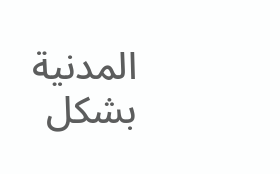المدنية بشكل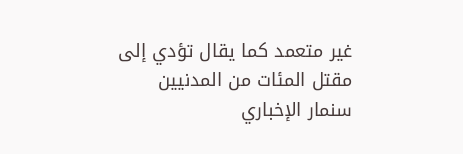غير متعمد كما يقال تؤدي إلى مقتل المئات من المدنيين
سنمار الإخباري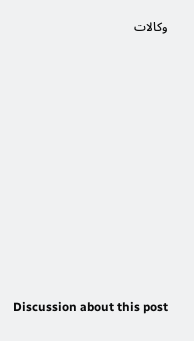وكالات











Discussion about this post